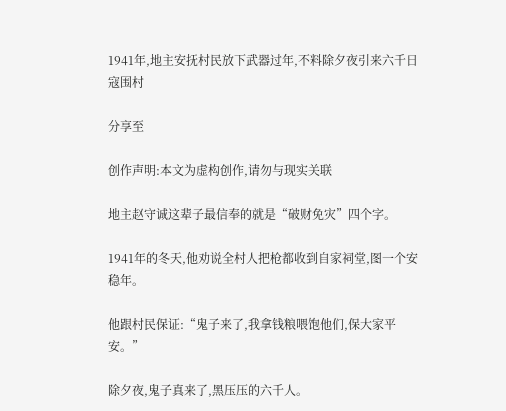1941年,地主安抚村民放下武器过年,不料除夕夜引来六千日寇围村

分享至

创作声明:本文为虚构创作,请勿与现实关联

地主赵守诚这辈子最信奉的就是“破财免灾”四个字。

1941年的冬天,他劝说全村人把枪都收到自家祠堂,图一个安稳年。

他跟村民保证:“鬼子来了,我拿钱粮喂饱他们,保大家平安。”

除夕夜,鬼子真来了,黑压压的六千人。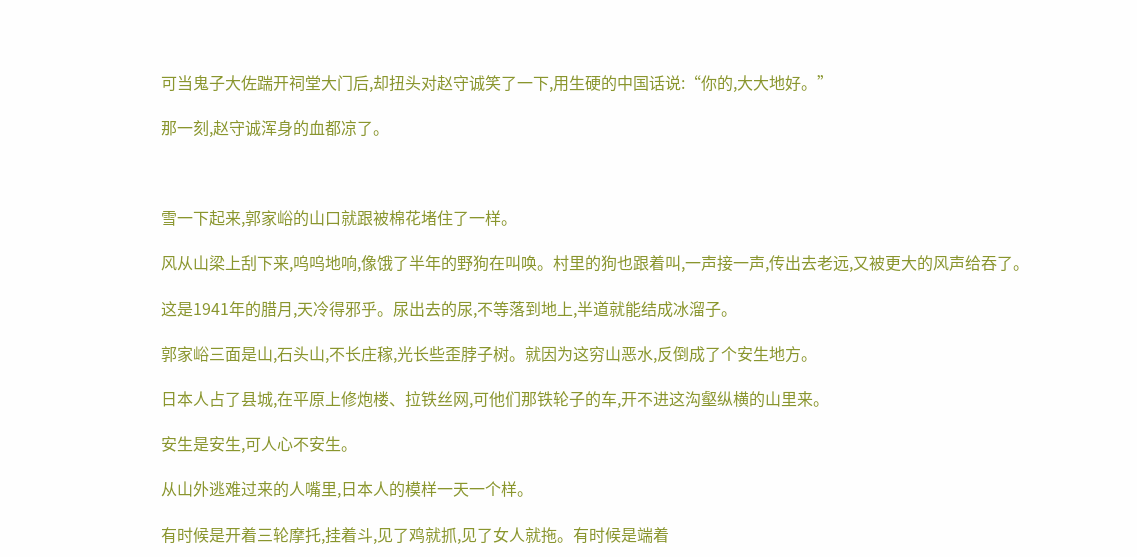可当鬼子大佐踹开祠堂大门后,却扭头对赵守诚笑了一下,用生硬的中国话说:“你的,大大地好。”

那一刻,赵守诚浑身的血都凉了。



雪一下起来,郭家峪的山口就跟被棉花堵住了一样。

风从山梁上刮下来,呜呜地响,像饿了半年的野狗在叫唤。村里的狗也跟着叫,一声接一声,传出去老远,又被更大的风声给吞了。

这是1941年的腊月,天冷得邪乎。尿出去的尿,不等落到地上,半道就能结成冰溜子。

郭家峪三面是山,石头山,不长庄稼,光长些歪脖子树。就因为这穷山恶水,反倒成了个安生地方。

日本人占了县城,在平原上修炮楼、拉铁丝网,可他们那铁轮子的车,开不进这沟壑纵横的山里来。

安生是安生,可人心不安生。

从山外逃难过来的人嘴里,日本人的模样一天一个样。

有时候是开着三轮摩托,挂着斗,见了鸡就抓,见了女人就拖。有时候是端着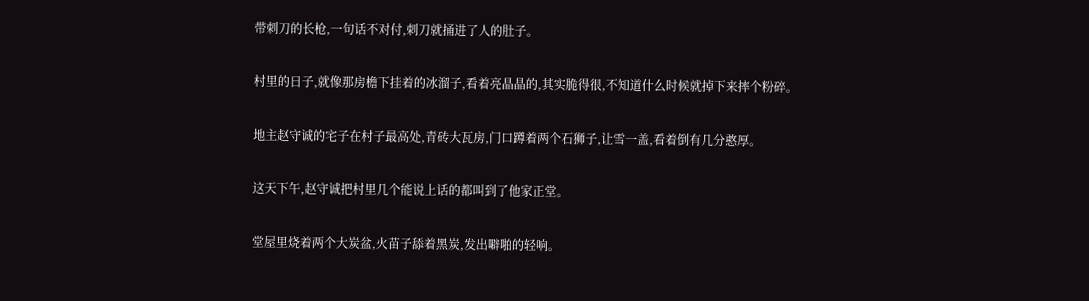带刺刀的长枪,一句话不对付,刺刀就捅进了人的肚子。

村里的日子,就像那房檐下挂着的冰溜子,看着亮晶晶的,其实脆得很,不知道什么时候就掉下来摔个粉碎。

地主赵守诚的宅子在村子最高处,青砖大瓦房,门口蹲着两个石狮子,让雪一盖,看着倒有几分憨厚。

这天下午,赵守诚把村里几个能说上话的都叫到了他家正堂。

堂屋里烧着两个大炭盆,火苗子舔着黑炭,发出噼啪的轻响。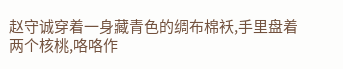赵守诚穿着一身藏青色的绸布棉袄,手里盘着两个核桃,咯咯作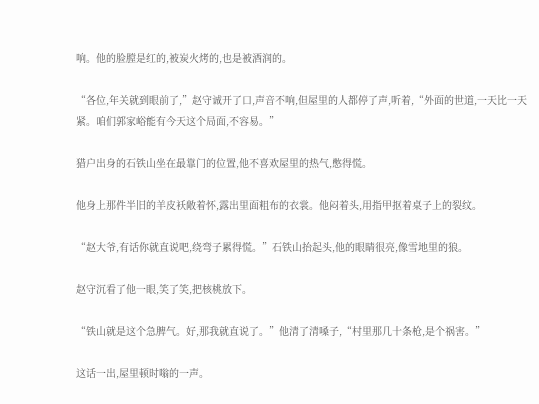响。他的脸膛是红的,被炭火烤的,也是被酒润的。

“各位,年关就到眼前了,”赵守诚开了口,声音不响,但屋里的人都停了声,听着,“外面的世道,一天比一天紧。咱们郭家峪能有今天这个局面,不容易。”

猎户出身的石铁山坐在最靠门的位置,他不喜欢屋里的热气,憋得慌。

他身上那件半旧的羊皮袄敞着怀,露出里面粗布的衣裳。他闷着头,用指甲抠着桌子上的裂纹。

“赵大爷,有话你就直说吧,绕弯子累得慌。”石铁山抬起头,他的眼睛很亮,像雪地里的狼。

赵守沉看了他一眼,笑了笑,把核桃放下。

“铁山就是这个急脾气。好,那我就直说了。”他清了清嗓子,“村里那几十条枪,是个祸害。”

这话一出,屋里顿时嗡的一声。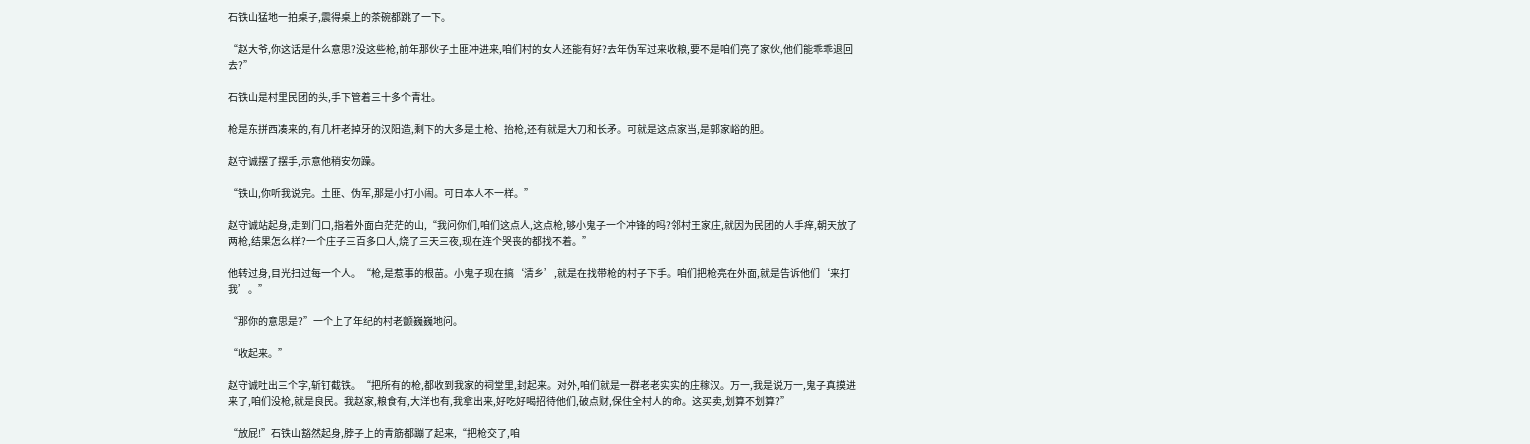石铁山猛地一拍桌子,震得桌上的茶碗都跳了一下。

“赵大爷,你这话是什么意思?没这些枪,前年那伙子土匪冲进来,咱们村的女人还能有好?去年伪军过来收粮,要不是咱们亮了家伙,他们能乖乖退回去?”

石铁山是村里民团的头,手下管着三十多个青壮。

枪是东拼西凑来的,有几杆老掉牙的汉阳造,剩下的大多是土枪、抬枪,还有就是大刀和长矛。可就是这点家当,是郭家峪的胆。

赵守诚摆了摆手,示意他稍安勿躁。

“铁山,你听我说完。土匪、伪军,那是小打小闹。可日本人不一样。”

赵守诚站起身,走到门口,指着外面白茫茫的山,“我问你们,咱们这点人,这点枪,够小鬼子一个冲锋的吗?邻村王家庄,就因为民团的人手痒,朝天放了两枪,结果怎么样?一个庄子三百多口人,烧了三天三夜,现在连个哭丧的都找不着。”

他转过身,目光扫过每一个人。“枪,是惹事的根苗。小鬼子现在搞‘清乡’,就是在找带枪的村子下手。咱们把枪亮在外面,就是告诉他们‘来打我’。”

“那你的意思是?”一个上了年纪的村老颤巍巍地问。

“收起来。”

赵守诚吐出三个字,斩钉截铁。“把所有的枪,都收到我家的祠堂里,封起来。对外,咱们就是一群老老实实的庄稼汉。万一,我是说万一,鬼子真摸进来了,咱们没枪,就是良民。我赵家,粮食有,大洋也有,我拿出来,好吃好喝招待他们,破点财,保住全村人的命。这买卖,划算不划算?”

“放屁!”石铁山豁然起身,脖子上的青筋都蹦了起来,“把枪交了,咱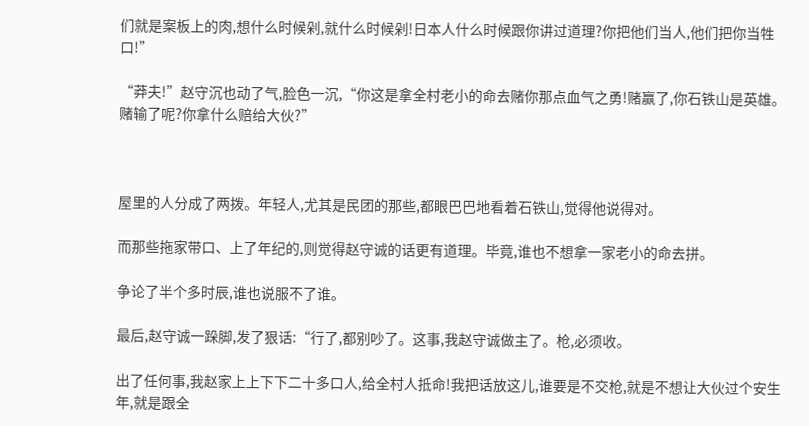们就是案板上的肉,想什么时候剁,就什么时候剁!日本人什么时候跟你讲过道理?你把他们当人,他们把你当牲口!”

“莽夫!”赵守沉也动了气,脸色一沉,“你这是拿全村老小的命去赌你那点血气之勇!赌赢了,你石铁山是英雄。赌输了呢?你拿什么赔给大伙?”



屋里的人分成了两拨。年轻人,尤其是民团的那些,都眼巴巴地看着石铁山,觉得他说得对。

而那些拖家带口、上了年纪的,则觉得赵守诚的话更有道理。毕竟,谁也不想拿一家老小的命去拼。

争论了半个多时辰,谁也说服不了谁。

最后,赵守诚一跺脚,发了狠话:“行了,都别吵了。这事,我赵守诚做主了。枪,必须收。

出了任何事,我赵家上上下下二十多口人,给全村人抵命!我把话放这儿,谁要是不交枪,就是不想让大伙过个安生年,就是跟全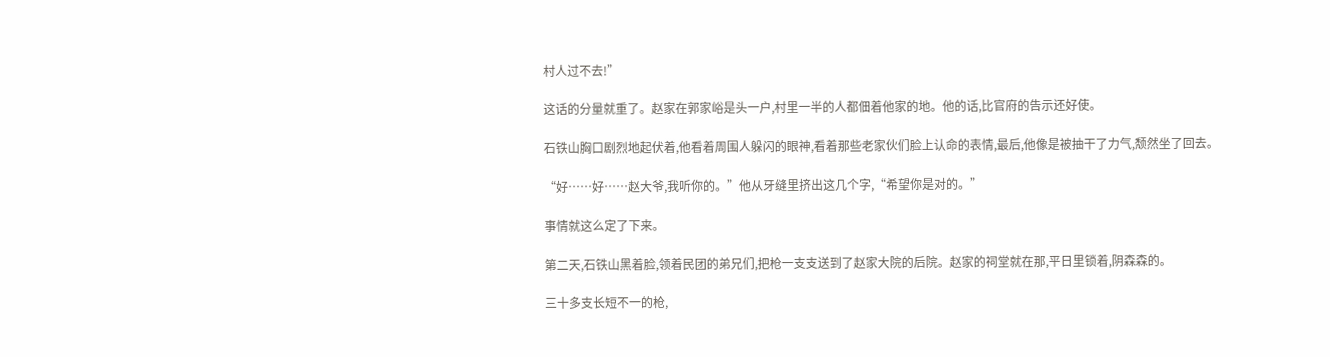村人过不去!”

这话的分量就重了。赵家在郭家峪是头一户,村里一半的人都佃着他家的地。他的话,比官府的告示还好使。

石铁山胸口剧烈地起伏着,他看着周围人躲闪的眼神,看着那些老家伙们脸上认命的表情,最后,他像是被抽干了力气,颓然坐了回去。

“好……好……赵大爷,我听你的。”他从牙缝里挤出这几个字,“希望你是对的。”

事情就这么定了下来。

第二天,石铁山黑着脸,领着民团的弟兄们,把枪一支支送到了赵家大院的后院。赵家的祠堂就在那,平日里锁着,阴森森的。

三十多支长短不一的枪,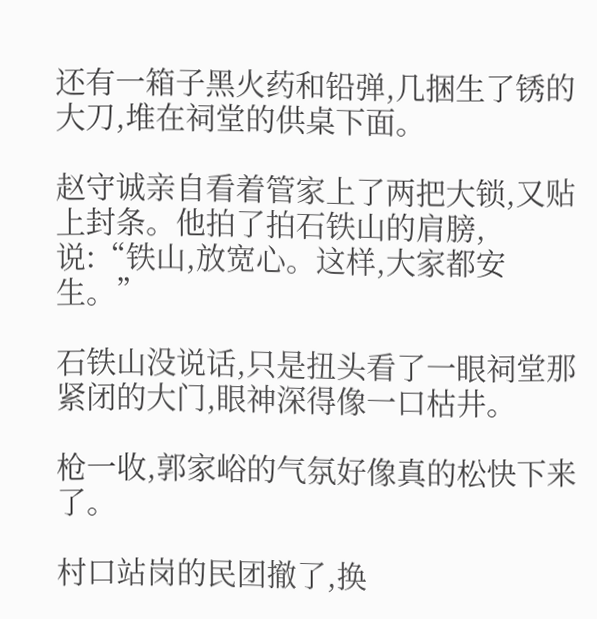还有一箱子黑火药和铅弹,几捆生了锈的大刀,堆在祠堂的供桌下面。

赵守诚亲自看着管家上了两把大锁,又贴上封条。他拍了拍石铁山的肩膀,说:“铁山,放宽心。这样,大家都安生。”

石铁山没说话,只是扭头看了一眼祠堂那紧闭的大门,眼神深得像一口枯井。

枪一收,郭家峪的气氛好像真的松快下来了。

村口站岗的民团撤了,换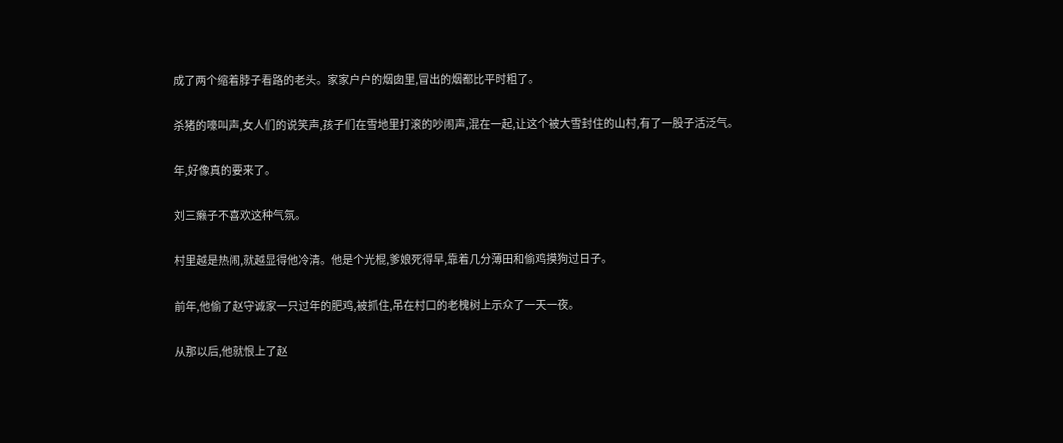成了两个缩着脖子看路的老头。家家户户的烟囱里,冒出的烟都比平时粗了。

杀猪的嚎叫声,女人们的说笑声,孩子们在雪地里打滚的吵闹声,混在一起,让这个被大雪封住的山村,有了一股子活泛气。

年,好像真的要来了。

刘三癞子不喜欢这种气氛。

村里越是热闹,就越显得他冷清。他是个光棍,爹娘死得早,靠着几分薄田和偷鸡摸狗过日子。

前年,他偷了赵守诚家一只过年的肥鸡,被抓住,吊在村口的老槐树上示众了一天一夜。

从那以后,他就恨上了赵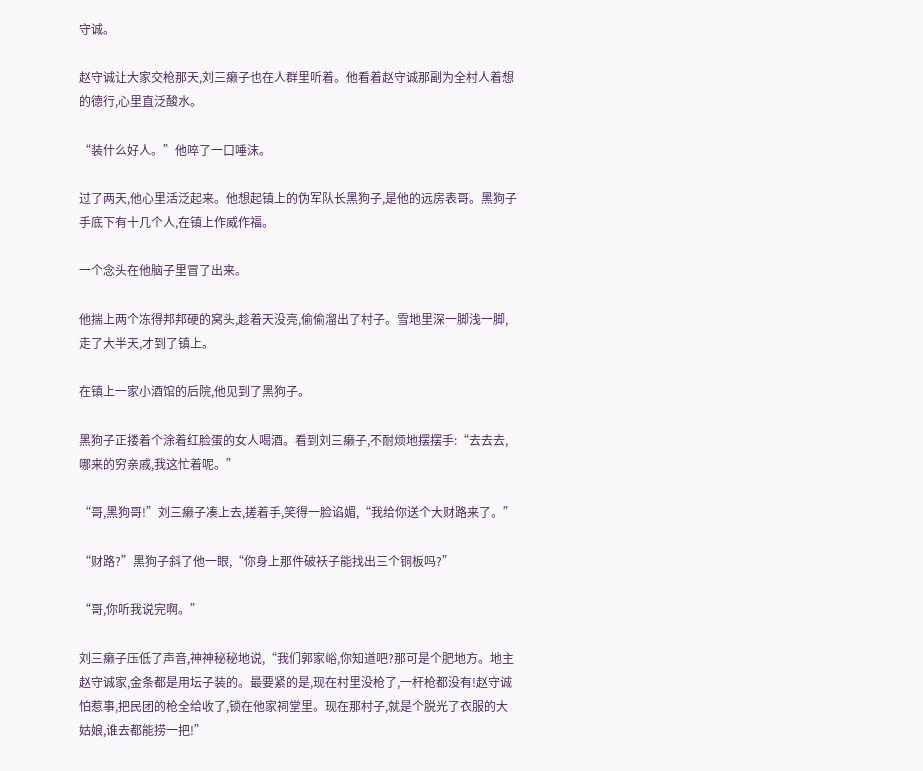守诚。

赵守诚让大家交枪那天,刘三癞子也在人群里听着。他看着赵守诚那副为全村人着想的德行,心里直泛酸水。

“装什么好人。”他啐了一口唾沫。

过了两天,他心里活泛起来。他想起镇上的伪军队长黑狗子,是他的远房表哥。黑狗子手底下有十几个人,在镇上作威作福。

一个念头在他脑子里冒了出来。

他揣上两个冻得邦邦硬的窝头,趁着天没亮,偷偷溜出了村子。雪地里深一脚浅一脚,走了大半天,才到了镇上。

在镇上一家小酒馆的后院,他见到了黑狗子。

黑狗子正搂着个涂着红脸蛋的女人喝酒。看到刘三癞子,不耐烦地摆摆手:“去去去,哪来的穷亲戚,我这忙着呢。”

“哥,黑狗哥!”刘三癞子凑上去,搓着手,笑得一脸谄媚,“我给你送个大财路来了。”

“财路?”黑狗子斜了他一眼,“你身上那件破袄子能找出三个铜板吗?”

“哥,你听我说完啊。”

刘三癞子压低了声音,神神秘秘地说,“我们郭家峪,你知道吧?那可是个肥地方。地主赵守诚家,金条都是用坛子装的。最要紧的是,现在村里没枪了,一杆枪都没有!赵守诚怕惹事,把民团的枪全给收了,锁在他家祠堂里。现在那村子,就是个脱光了衣服的大姑娘,谁去都能捞一把!”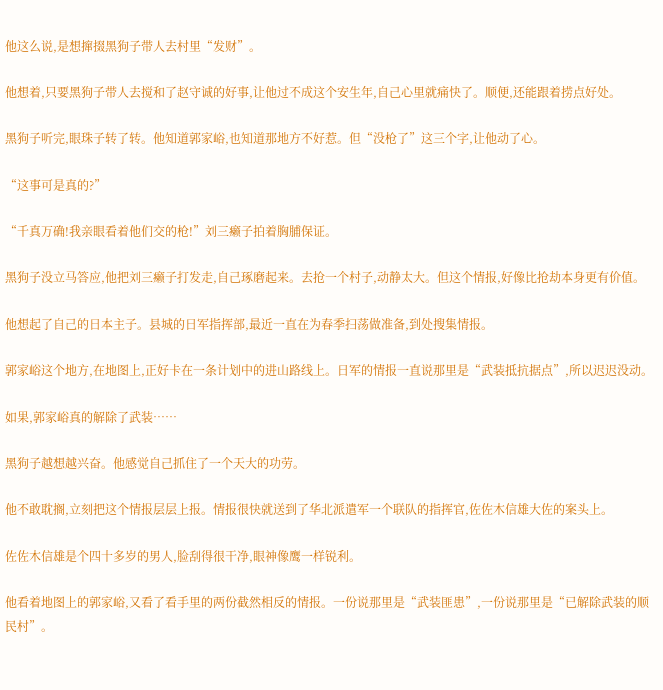他这么说,是想撺掇黑狗子带人去村里“发财”。

他想着,只要黑狗子带人去搅和了赵守诚的好事,让他过不成这个安生年,自己心里就痛快了。顺便,还能跟着捞点好处。

黑狗子听完,眼珠子转了转。他知道郭家峪,也知道那地方不好惹。但“没枪了”这三个字,让他动了心。

“这事可是真的?”

“千真万确!我亲眼看着他们交的枪!”刘三癞子拍着胸脯保证。

黑狗子没立马答应,他把刘三癞子打发走,自己琢磨起来。去抢一个村子,动静太大。但这个情报,好像比抢劫本身更有价值。

他想起了自己的日本主子。县城的日军指挥部,最近一直在为春季扫荡做准备,到处搜集情报。

郭家峪这个地方,在地图上,正好卡在一条计划中的进山路线上。日军的情报一直说那里是“武装抵抗据点”,所以迟迟没动。

如果,郭家峪真的解除了武装……

黑狗子越想越兴奋。他感觉自己抓住了一个天大的功劳。

他不敢耽搁,立刻把这个情报层层上报。情报很快就送到了华北派遣军一个联队的指挥官,佐佐木信雄大佐的案头上。

佐佐木信雄是个四十多岁的男人,脸刮得很干净,眼神像鹰一样锐利。

他看着地图上的郭家峪,又看了看手里的两份截然相反的情报。一份说那里是“武装匪患”,一份说那里是“已解除武装的顺民村”。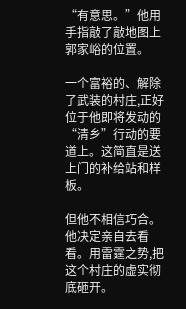“有意思。”他用手指敲了敲地图上郭家峪的位置。

一个富裕的、解除了武装的村庄,正好位于他即将发动的“清乡”行动的要道上。这简直是送上门的补给站和样板。

但他不相信巧合。他决定亲自去看看。用雷霆之势,把这个村庄的虚实彻底砸开。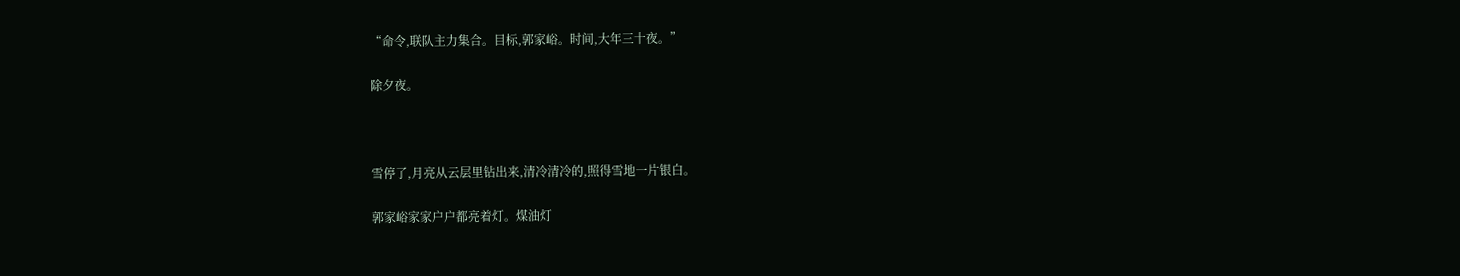“命令,联队主力集合。目标,郭家峪。时间,大年三十夜。”

除夕夜。



雪停了,月亮从云层里钻出来,清冷清冷的,照得雪地一片银白。

郭家峪家家户户都亮着灯。煤油灯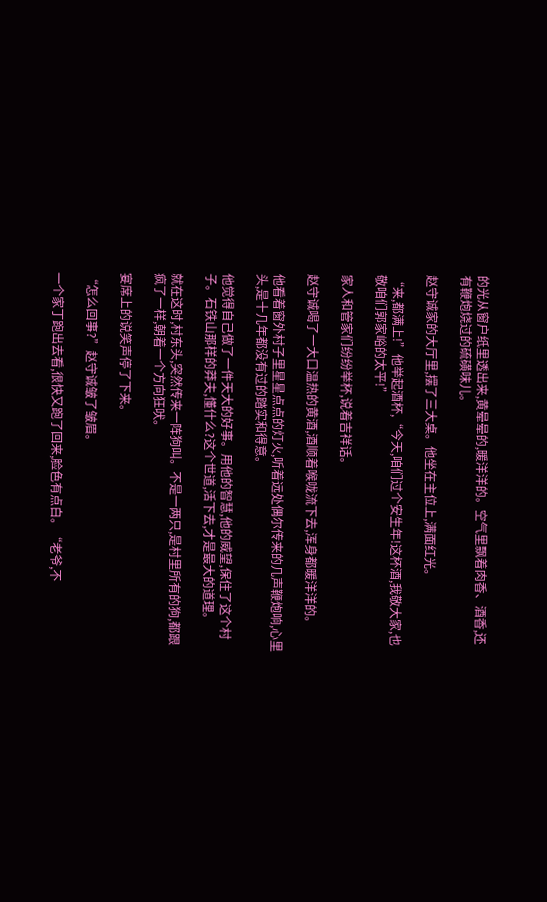的光从窗户纸里透出来,黄晕晕的,暖洋洋的。空气里飘着肉香、酒香,还有鞭炮烧过的硫磺味儿。

赵守诚家的大厅里,摆了三大桌。他坐在主位上,满面红光。

“来,都满上!”他举起酒杯,“今天,咱们过个安生年!这杯酒,我敬大家,也敬咱们郭家峪的太平!”

家人和管家们纷纷举杯,说着吉祥话。

赵守诚喝了一大口温热的黄酒,酒顺着喉咙流下去,浑身都暖洋洋的。

他看着窗外村子里星星点点的灯火,听着远处偶尔传来的几声鞭炮响,心里头,是十几年都没有过的踏实和得意。

他觉得自己做了一件天大的好事。用他的智慧,他的威望,保住了这个村子。石铁山那样的莽夫,懂什么?这个世道,活下去,才是最大的道理。

就在这时,村东头,突然传来一阵狗叫。不是一两只,是村里所有的狗,都跟疯了一样,朝着一个方向狂吠。

宴席上的说笑声停了下来。

“怎么回事?”赵守诚皱了皱眉。

一个家丁跑出去看,很快又跑了回来,脸色有点白。“老爷,不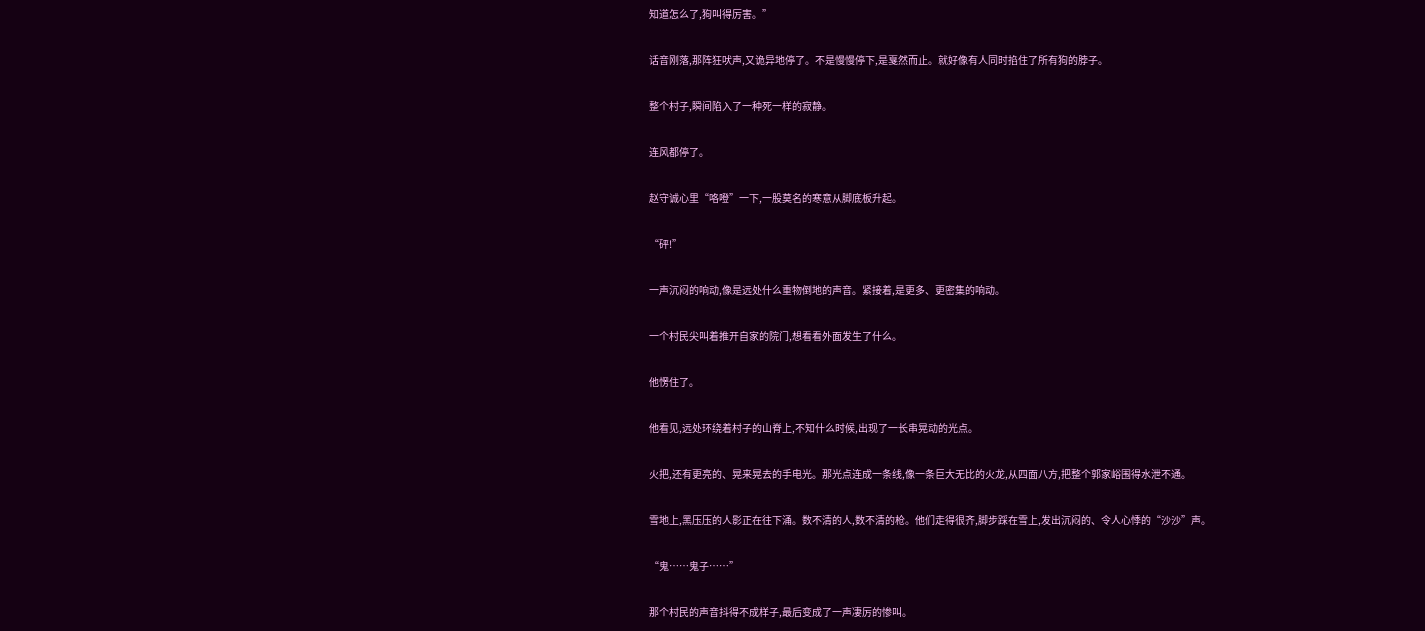知道怎么了,狗叫得厉害。”

话音刚落,那阵狂吠声,又诡异地停了。不是慢慢停下,是戛然而止。就好像有人同时掐住了所有狗的脖子。

整个村子,瞬间陷入了一种死一样的寂静。

连风都停了。

赵守诚心里“咯噔”一下,一股莫名的寒意从脚底板升起。

“砰!”

一声沉闷的响动,像是远处什么重物倒地的声音。紧接着,是更多、更密集的响动。

一个村民尖叫着推开自家的院门,想看看外面发生了什么。

他愣住了。

他看见,远处环绕着村子的山脊上,不知什么时候,出现了一长串晃动的光点。

火把,还有更亮的、晃来晃去的手电光。那光点连成一条线,像一条巨大无比的火龙,从四面八方,把整个郭家峪围得水泄不通。

雪地上,黑压压的人影正在往下涌。数不清的人,数不清的枪。他们走得很齐,脚步踩在雪上,发出沉闷的、令人心悸的“沙沙”声。

“鬼……鬼子……”

那个村民的声音抖得不成样子,最后变成了一声凄厉的惨叫。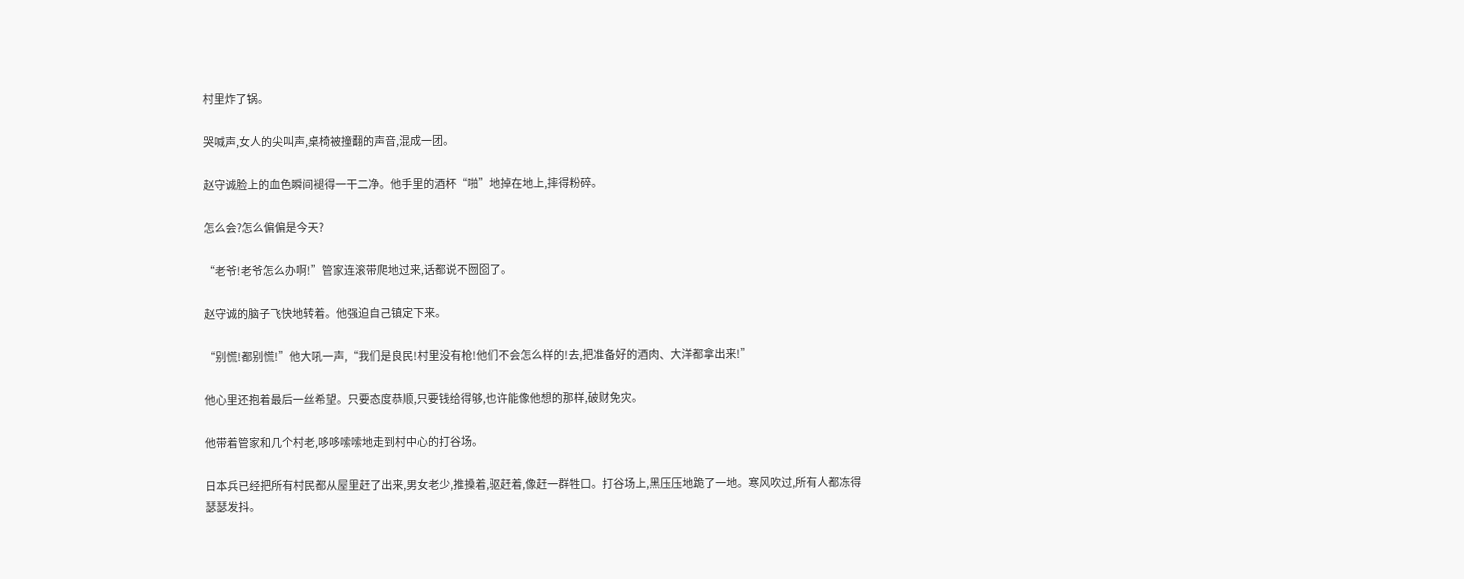村里炸了锅。

哭喊声,女人的尖叫声,桌椅被撞翻的声音,混成一团。

赵守诚脸上的血色瞬间褪得一干二净。他手里的酒杯“啪”地掉在地上,摔得粉碎。

怎么会?怎么偏偏是今天?

“老爷!老爷怎么办啊!”管家连滚带爬地过来,话都说不囫囵了。

赵守诚的脑子飞快地转着。他强迫自己镇定下来。

“别慌!都别慌!”他大吼一声,“我们是良民!村里没有枪!他们不会怎么样的!去,把准备好的酒肉、大洋都拿出来!”

他心里还抱着最后一丝希望。只要态度恭顺,只要钱给得够,也许能像他想的那样,破财免灾。

他带着管家和几个村老,哆哆嗦嗦地走到村中心的打谷场。

日本兵已经把所有村民都从屋里赶了出来,男女老少,推搡着,驱赶着,像赶一群牲口。打谷场上,黑压压地跪了一地。寒风吹过,所有人都冻得瑟瑟发抖。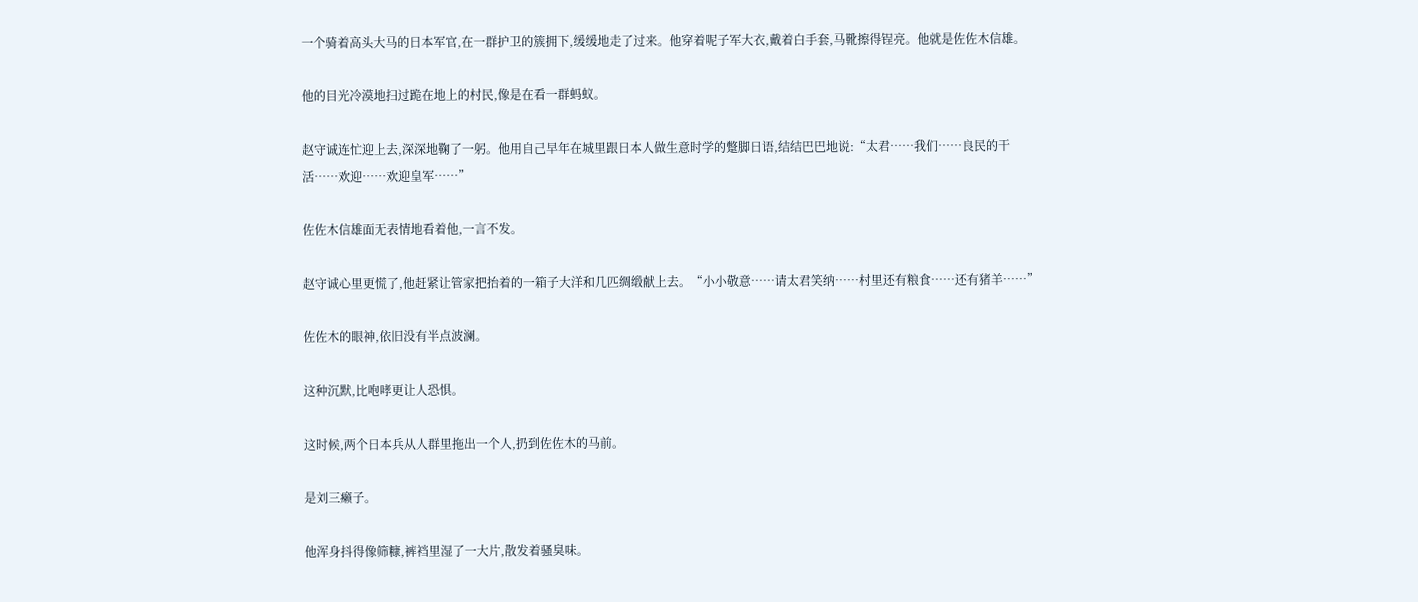一个骑着高头大马的日本军官,在一群护卫的簇拥下,缓缓地走了过来。他穿着呢子军大衣,戴着白手套,马靴擦得锃亮。他就是佐佐木信雄。

他的目光冷漠地扫过跪在地上的村民,像是在看一群蚂蚁。

赵守诚连忙迎上去,深深地鞠了一躬。他用自己早年在城里跟日本人做生意时学的蹩脚日语,结结巴巴地说:“太君……我们……良民的干活……欢迎……欢迎皇军……”

佐佐木信雄面无表情地看着他,一言不发。

赵守诚心里更慌了,他赶紧让管家把抬着的一箱子大洋和几匹绸缎献上去。“小小敬意……请太君笑纳……村里还有粮食……还有猪羊……”

佐佐木的眼神,依旧没有半点波澜。

这种沉默,比咆哮更让人恐惧。

这时候,两个日本兵从人群里拖出一个人,扔到佐佐木的马前。

是刘三癞子。

他浑身抖得像筛糠,裤裆里湿了一大片,散发着骚臭味。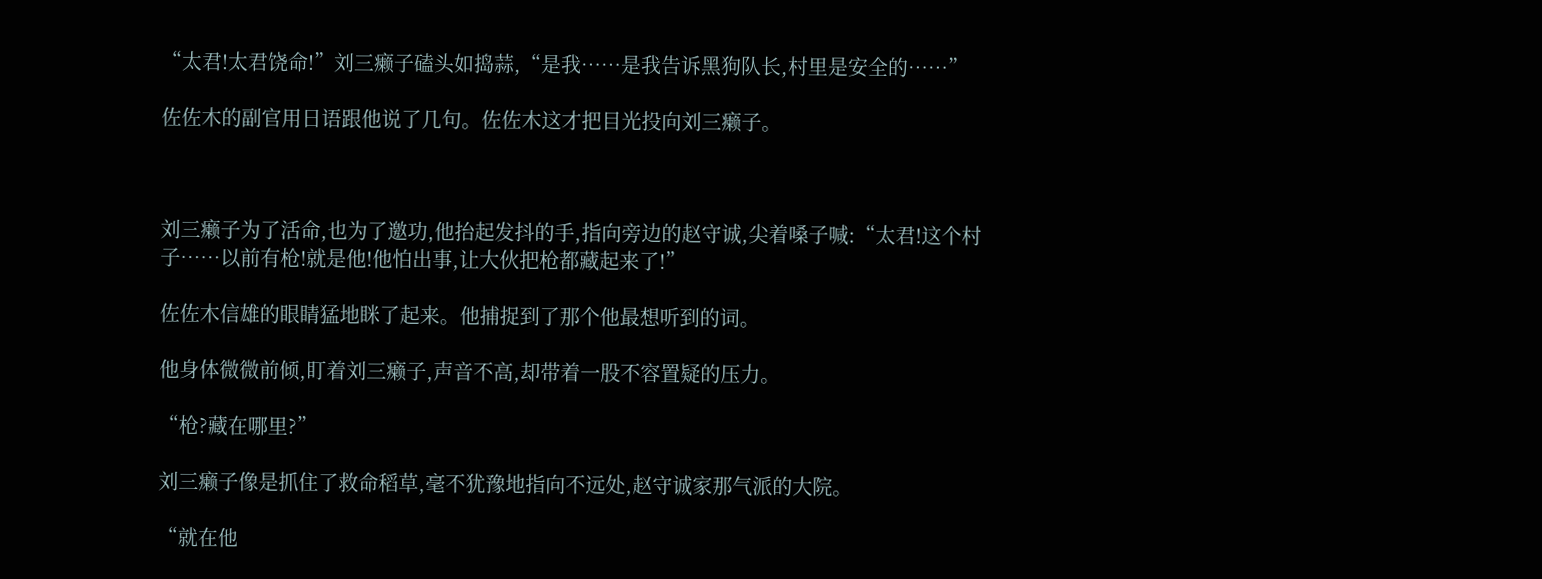“太君!太君饶命!”刘三癞子磕头如捣蒜,“是我……是我告诉黑狗队长,村里是安全的……”

佐佐木的副官用日语跟他说了几句。佐佐木这才把目光投向刘三癞子。



刘三癞子为了活命,也为了邀功,他抬起发抖的手,指向旁边的赵守诚,尖着嗓子喊:“太君!这个村子……以前有枪!就是他!他怕出事,让大伙把枪都藏起来了!”

佐佐木信雄的眼睛猛地眯了起来。他捕捉到了那个他最想听到的词。

他身体微微前倾,盯着刘三癞子,声音不高,却带着一股不容置疑的压力。

“枪?藏在哪里?”

刘三癞子像是抓住了救命稻草,毫不犹豫地指向不远处,赵守诚家那气派的大院。

“就在他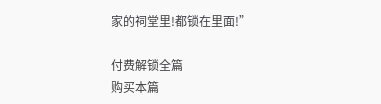家的祠堂里!都锁在里面!”

付费解锁全篇
购买本篇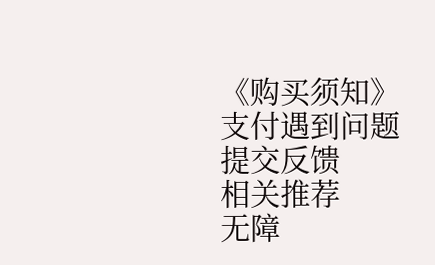《购买须知》  支付遇到问题 提交反馈
相关推荐
无障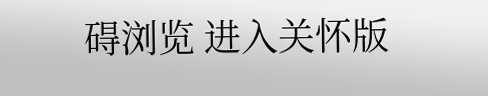碍浏览 进入关怀版